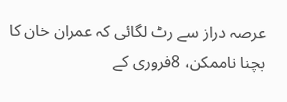عرصہ دراز سے رٹ لگائی کہ عمران خان کا بچنا ناممکن، 8فروری کے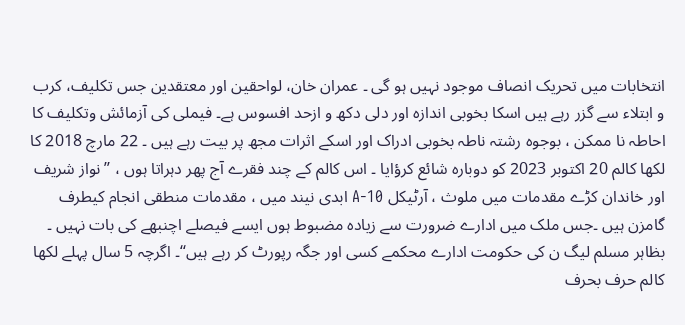انتخابات میں تحریک انصاف موجود نہیں ہو گی ۔ عمران خان، لواحقین اور معتقدین جس تکلیف، کرب و ابتلاء سے گزر رہے ہیں اسکا بخوبی اندازہ اور دلی دکھ و ازحد افسوس ہے۔ فیملی کی آزمائش وتکلیف کا احاطہ نا ممکن ، بوجوہ رشتہ ناطہ بخوبی ادراک اور اسکے اثرات مجھ پر بیت رہے ہیں ۔ 22 مارچ 2018 کا لکھا کالم 20 اکتوبر 2023 کو دوبارہ شائع کرؤایا ۔ اس کالم کے چند فقرے آج پھر دہراتا ہوں ، ’’نواز شریف اور خاندان کڑے مقدمات میں ملوث ، آرٹیکل 10-A ابدی نیند میں ، مقدمات منطقی انجام کیطرف گامزن ہیں ۔جس ملک میں ادارے ضرورت سے زیادہ مضبوط ہوں ایسے فیصلے اچنبھے کی بات نہیں ۔ بظاہر مسلم لیگ ن کی حکومت ادارے محکمے کسی اور جگہ رپورٹ کر رہے ہیں‘‘۔ اگرچہ 5 سال پہلے لکھا کالم حرف بحرف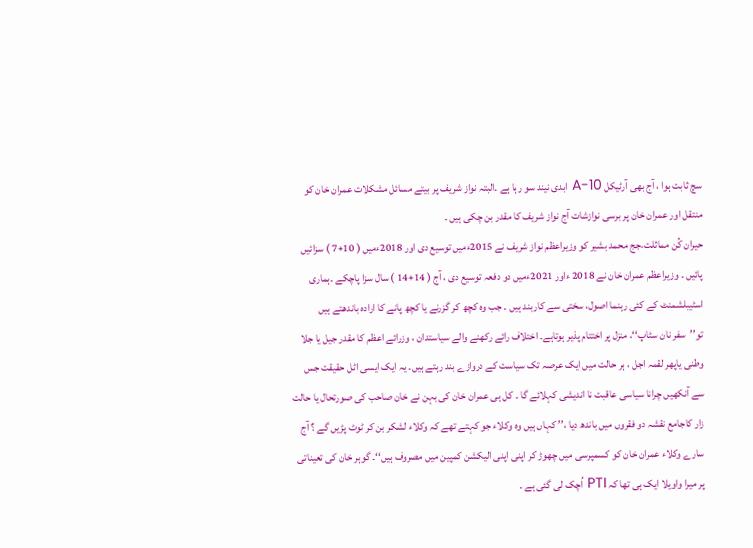سچ ثابت ہوا ، آج بھی آرٹیکل 10-A ابدی نیند سو رہا ہے ۔البتہ نواز شریف پر بیتے مسائل مشکلات عمران خان کو منتقل اور عمران خان پر برسی نوازشات آج نواز شریف کا مقدر بن چکی ہیں ۔
حیران کُن مماثلت،جج محمد بشیر کو وزیراعظم نواز شریف نے 2015ءمیں توسیع دی اور 2018ءمیں ( 10+7 ) سزائیں پائیں ۔ وزیراعظم عمران خان نے 2018 ءاور 2021ءمیں دو دفعہ توسیع دی ، آج ( 14+14 ) سال سزا پاچکے ۔ہماری اسٹیبلشمنٹ کے کئی رہنما اصول، سختی سے کاربند ہیں ۔ جب وہ کچھ کر گزرنے یا کچھ پانے کا ارادہ باندھتے ہیں تو’’سفر نان سٹاپ‘‘، منزل پر اختتام پذیر ہوتاہے۔ اختلاف رائے رکھنے والے سیاستدان ، وزرائے اعظم کا مقدر جیل یا جلا وطنی یاپھر لقمہ اجل ، ہر حالت میں ایک عرصہ تک سیاست کے دروازے بند رہتے ہیں۔ یہ ایک ایسی اٹل حقیقت جس سے آنکھیں چرانا سیاسی عاقبت نا اندیشی کہلائے گا ۔ کل ہی عمران خان کی بہن نے خان صاحب کی صورتحال یا حالت زار کاجامع نقشہ دو فقروں میں باندھ دیا ،’’ کہاں ہیں وہ وکلاء جو کہتے تھے کہ وکلاء لشکر بن کر ٹوٹ پڑیں گے ؟ آج سارے وکلاء عمران خان کو کسمپرسی میں چھوڑ کر اپنی اپنی الیکشن کمپین میں مصروف ہیں‘‘۔ گوہر خان کی تعیناتی پر میرا واویلا ایک ہی تھا کہ PTI اُچک لی گئی ہے ۔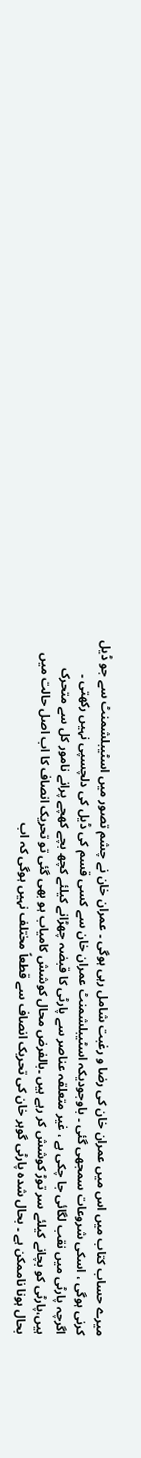میرے حساب کتاب میں اس میں عمران خان کی رضا و رغبت شامل رہی ہوگی ۔ عمران خان نے چشم تصور میں اسٹیبلشمنٹ سے جو ڈیل کرنی ہوگی ، اسکی شروعات سمجھی گئی ۔ باوجودیکہ اسٹیبلشمنٹ عمران خان سے کسی قسم کی ڈیل کی دلچسپی نہیں رکھتی ۔
اگرچہ پارٹی میں نقب لگائی جا چکی ہے ، غیر متعلقہ عناصر سے پارٹی کا قبضہ چھڑانے کیلئے کچھ بچے کھچے پرانے نامور کل سے متحرک ہیں،پارٹی کو بچانے کیلئے سر توڑ کوشش کر رہے ہیں ۔بالفرض محال کوشش کامیاب ہو بھی گئی تو تحریک انصاف کا اب اصل حالت میں بحال ہونا ناممکن ہے ۔ بحال شدہ پارٹی گوہر خان کی تحریک انصاف سے قطعاً مختلف نہیں ہوگی کہ اب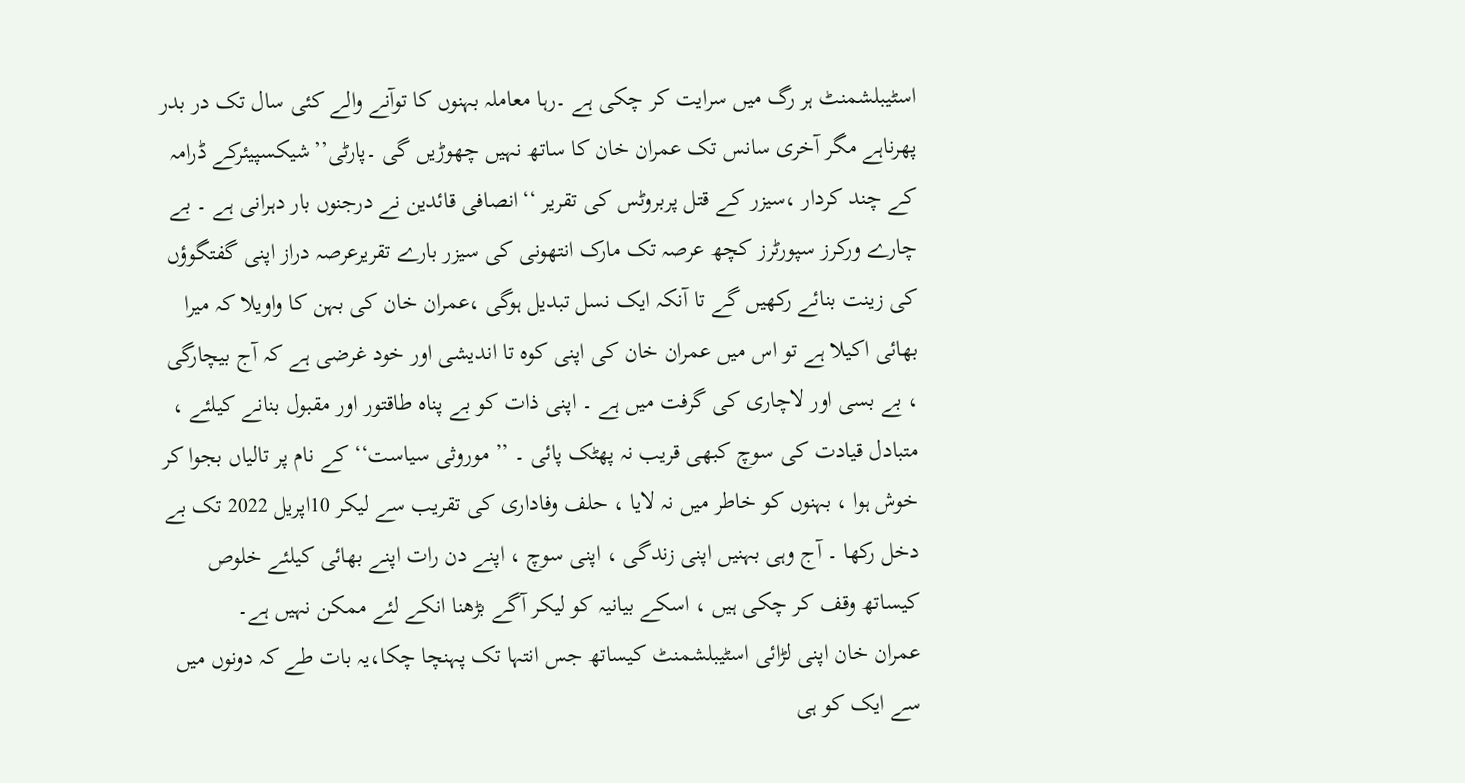اسٹیبلشمنٹ ہر رگ میں سرایت کر چکی ہے ۔رہا معاملہ بہنوں کا توآنے والے کئی سال تک در بدر پھرناہے مگر آخری سانس تک عمران خان کا ساتھ نہیں چھوڑیں گی ۔پارٹی’’شیکسپیئرکے ڈرامہ کے چند کردار ،سیزر کے قتل پربروٹس کی تقریر ‘‘انصافی قائدین نے درجنوں بار دہرانی ہے ۔ بے چارے ورکرز سپورٹرز کچھ عرصہ تک مارک انتھونی کی سیزر بارے تقریرعرصہ دراز اپنی گفتگوؤں کی زینت بنائے رکھیں گے تا آنکہ ایک نسل تبدیل ہوگی ،عمران خان کی بہن کا واویلا کہ میرا بھائی اکیلا ہے تو اس میں عمران خان کی اپنی کوہ تا اندیشی اور خود غرضی ہے کہ آج بیچارگی ، بے بسی اور لاچاری کی گرفت میں ہے ۔ اپنی ذات کو بے پناہ طاقتور اور مقبول بنانے کیلئے ، متبادل قیادت کی سوچ کبھی قریب نہ پھٹک پائی ۔ ’’ موروثی سیاست‘‘ کے نام پر تالیاں بجوا کر خوش ہوا ، بہنوں کو خاطر میں نہ لایا ، حلف وفاداری کی تقریب سے لیکر 10اپریل 2022 تک بے دخل رکھا ۔ آج وہی بہنیں اپنی زندگی ، اپنی سوچ ، اپنے دن رات اپنے بھائی کیلئے خلوص کیساتھ وقف کر چکی ہیں ، اسکے بیانیہ کو لیکر آگے بڑھنا انکے لئے ممکن نہیں ہے۔
عمران خان اپنی لڑائی اسٹیبلشمنٹ کیساتھ جس انتہا تک پہنچا چکا،یہ بات طے کہ دونوں میں سے ایک کو ہی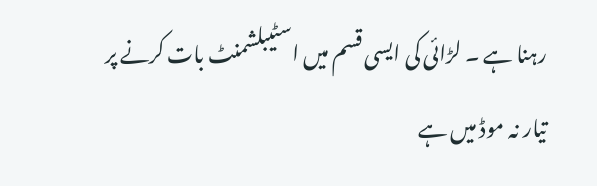رہنا ہے ۔ لڑائی کی ایسی قسم میں اسٹیبلشمنٹ بات کرنے پر تیار نہ موڈ میں ہے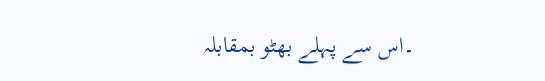۔اس سے پہلے بھٹو بمقابلہ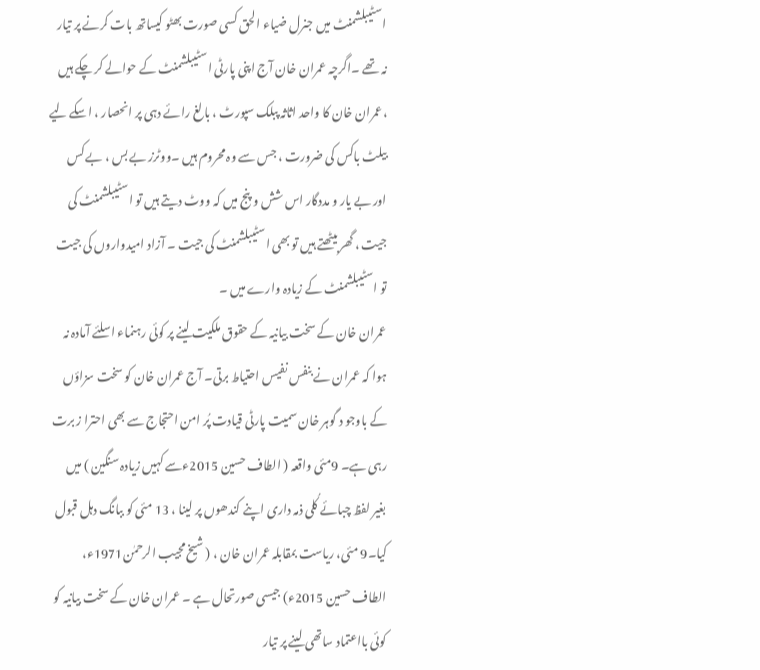اسٹیبلشمنٹ میں جنرل ضیاء الحق کسی صورت بھٹو کیساتھ بات کرنے پر تیار نہ تھے ۔اگرچہ عمران خان آج اپنی پارٹی اسٹیبلشمنٹ کے حوالے کر چکے ہیں ،عمران خان کا واحد اثاثہ پبلک سپورٹ ، بالغ رائے دہی پر انحصار ، اسکے لیے بیلٹ باکس کی ضرورت ، جس سے وہ محروم ہیں ۔ووٹرز بے بس ، بے کس اور بے یار و مددگار اس شش و پنج میں کہ ووٹ دیتے ہیں تو اسٹیبلشمنٹ کی جیت ، گھر بیٹھتے ہیں تو بھی اسٹیبلشمنٹ کی جیت ۔ آزاد امیدواروں کی جیت تو اسٹیبلشمنٹ کے زیادہ وارے میں ۔
عمران خان کے سخت بیانیہ کے حقوق ملکیت لینے پر کوئی رہنماء اسلئے آمادہ نہ ہوا کہ عمران نے بنفس نفیس احتیاط برتی۔ آج عمران خان کو سخت سزاؤں کے باوجو د گوہر خان سمیت پارٹی قیادت پُر امن احتجاج سے بھی احترا ز برت رہی ہے۔ 9مئی واقعہ ( الطاف حسین 2015ءسے کہیں زیادہ سنگین ) میں بغیر لفظ چبائے کُلی ذمہ داری اپنے کندھوں پر لینا ، 13 مئی کو ببانگ دہل قبول کیا۔9 مئی، ریاست بمقابلہ عمران خان ، ( شیخ مجیب الرحمٰن1971ء، الطاف حسین 2015ء) جیسی صورتحال ہے ۔ عمران خان کے سخت بیانیہ کو کوئی بااعتماد ساتھی لینے پر تیار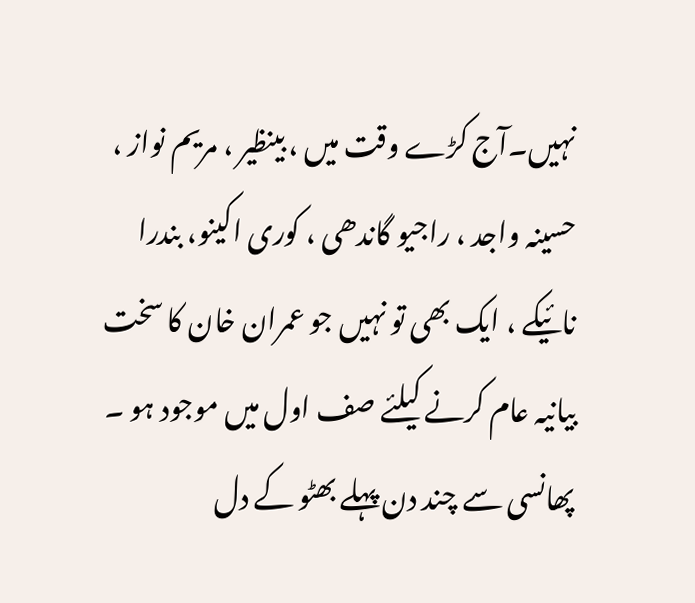نہیں۔آج کڑے وقت میں ، بینظیر ، مریم نواز ، حسینہ واجد ، راجیو گاندھی ، کوری اکینو، بندرا نائیکے ، ایک بھی تو نہیں جو عمران خان کا سخت بیانیہ عام کرنے کیلئے صف اول میں موجود ہو ۔ پھانسی سے چند دن پہلے بھٹو کے دل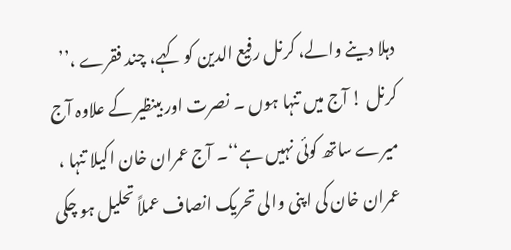دہلا دینے والے، کرنل رفیع الدین کو کہے، چند فقرے ،’’ کرنل ! آج میں تنہا ہوں ۔ نصرت اور بینظیر کے علاوہ آج میرے ساتھ کوئی نہیں ہے‘‘۔ آج عمران خان اکیلا تنہا ، عمران خان کی اپنی والی تحریک انصاف عملاً تحلیل ہو چکی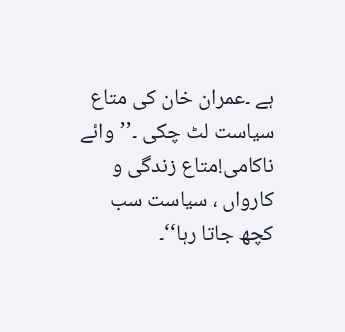ہے ۔عمران خان کی متاع سیاست لٹ چکی ۔’’وائے ناکامی!متاع زندگی و کارواں ، سیاست سب کچھ جاتا رہا‘‘۔